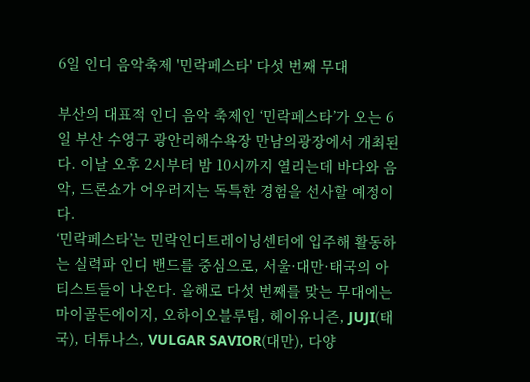6일 인디 음악축제 '민락페스타' 다섯 번째 무대

부산의 대표적 인디 음악 축제인 ‘민락페스타’가 오는 6일 부산 수영구 광안리해수욕장 만남의광장에서 개최된다. 이날 오후 2시부터 밤 10시까지 열리는데 바다와 음악, 드론쇼가 어우러지는 독특한 경험을 선사할 예정이다.
‘민락페스타’는 민락인디트레이닝센터에 입주해 활동하는 실력파 인디 밴드를 중심으로, 서울·대만·태국의 아티스트들이 나온다. 올해로 다섯 번째를 맞는 무대에는 마이골든에이지, 오하이오블루팁, 헤이유니즌, JUJI(태국), 더튜나스, VULGAR SAVIOR(대만), 다양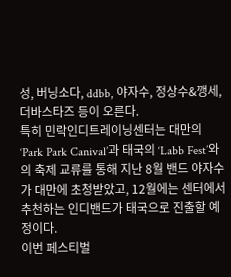성, 버닝소다, ddbb, 야자수, 정상수&깽세, 더바스타즈 등이 오른다.
특히 민락인디트레이닝센터는 대만의 ‘Park Park Canival’과 태국의 ‘Labb Fest’와의 축제 교류를 통해 지난 8월 밴드 야자수가 대만에 초청받았고, 12월에는 센터에서 추천하는 인디밴드가 태국으로 진출할 예정이다.
이번 페스티벌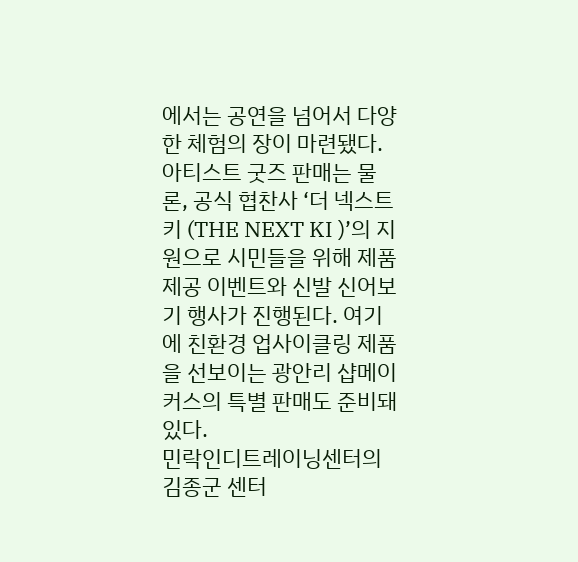에서는 공연을 넘어서 다양한 체험의 장이 마련됐다. 아티스트 굿즈 판매는 물론, 공식 협찬사 ‘더 넥스트키 (THE NEXT KI )’의 지원으로 시민들을 위해 제품 제공 이벤트와 신발 신어보기 행사가 진행된다. 여기에 친환경 업사이클링 제품을 선보이는 광안리 샵메이커스의 특별 판매도 준비돼 있다.
민락인디트레이닝센터의 김종군 센터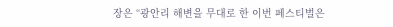장은 “광안리 해변을 무대로 한 이번 페스티벌은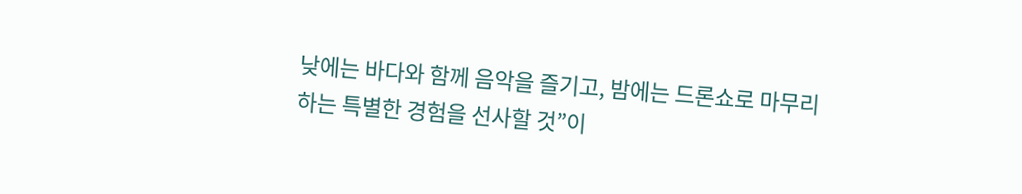낮에는 바다와 함께 음악을 즐기고, 밤에는 드론쇼로 마무리하는 특별한 경험을 선사할 것”이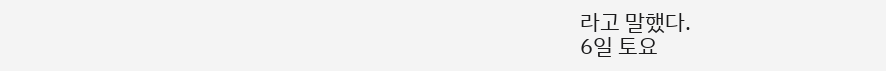라고 말했다.
6일 토요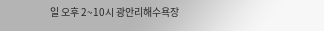일 오후 2~10시 광안리해수욕장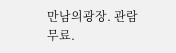만남의광장. 관람 무료.